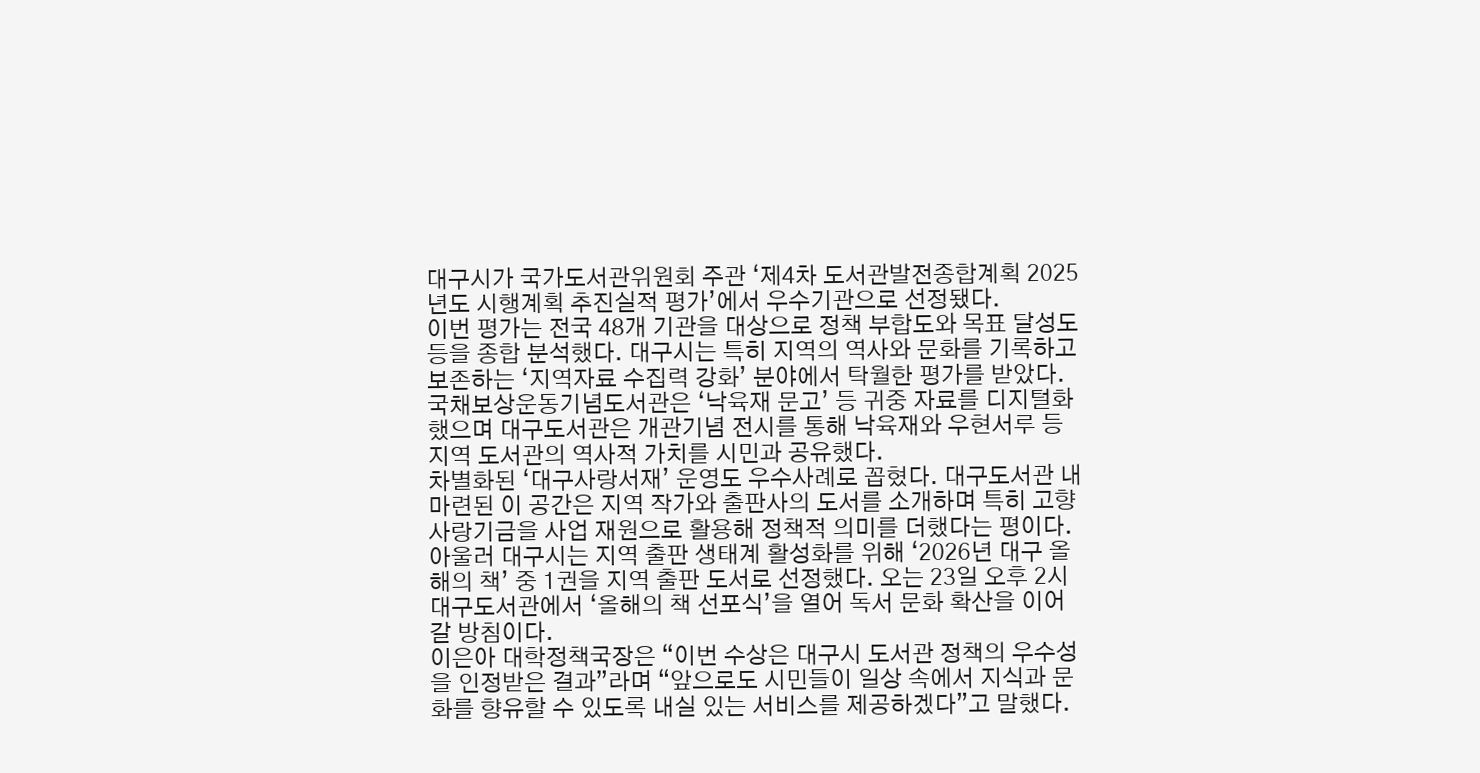대구시가 국가도서관위원회 주관 ‘제4차 도서관발전종합계획 2025년도 시행계획 추진실적 평가’에서 우수기관으로 선정됐다.
이번 평가는 전국 48개 기관을 대상으로 정책 부합도와 목표 달성도 등을 종합 분석했다. 대구시는 특히 지역의 역사와 문화를 기록하고 보존하는 ‘지역자료 수집력 강화’ 분야에서 탁월한 평가를 받았다. 국채보상운동기념도서관은 ‘낙육재 문고’ 등 귀중 자료를 디지털화했으며 대구도서관은 개관기념 전시를 통해 낙육재와 우현서루 등 지역 도서관의 역사적 가치를 시민과 공유했다.
차별화된 ‘대구사랑서재’ 운영도 우수사례로 꼽혔다. 대구도서관 내 마련된 이 공간은 지역 작가와 출판사의 도서를 소개하며 특히 고향사랑기금을 사업 재원으로 활용해 정책적 의미를 더했다는 평이다.
아울러 대구시는 지역 출판 생태계 활성화를 위해 ‘2026년 대구 올해의 책’ 중 1권을 지역 출판 도서로 선정했다. 오는 23일 오후 2시 대구도서관에서 ‘올해의 책 선포식’을 열어 독서 문화 확산을 이어갈 방침이다.
이은아 대학정책국장은 “이번 수상은 대구시 도서관 정책의 우수성을 인정받은 결과”라며 “앞으로도 시민들이 일상 속에서 지식과 문화를 향유할 수 있도록 내실 있는 서비스를 제공하겠다”고 말했다.